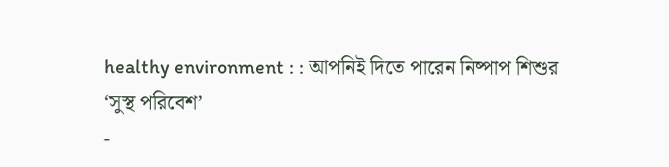healthy environment : : আপনিই দিতে পারেন নিষ্পাপ শিশুর ‘সুস্থ পরিবেশ’
-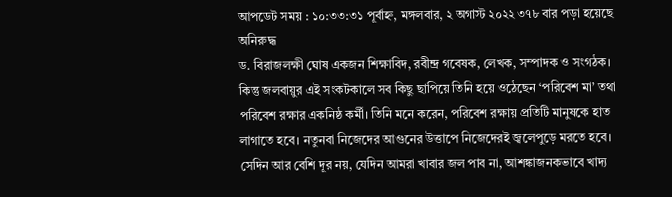আপডেট সময় : ১০:৩৩:৩১ পূর্বাহ্ন, মঙ্গলবার, ২ অগাস্ট ২০২২ ৩৭৮ বার পড়া হয়েছে
অনিরুদ্ধ
ড. বিরাজলক্ষী ঘোষ একজন শিক্ষাবিদ, রবীন্দ্র গবেষক, লেখক, সম্পাদক ও সংগঠক। কিন্তু জলবায়ুর এই সংকটকালে সব কিছু ছাপিয়ে তিনি হয়ে ওঠেছেন ‘পরিবেশ মা’ তথা পরিবেশ রক্ষার একনিষ্ঠ কর্মী। তিনি মনে করেন, পরিবেশ রক্ষায় প্রতিটি মানুষকে হাত লাগাতে হবে। নতুনবা নিজেদের আগুনের উত্তাপে নিজেদেরই জ্বলেপুড়ে মরতে হবে। সেদিন আর বেশি দূর নয়, যেদিন আমরা খাবার জল পাব না, আশঙ্কাজনকভাবে খাদ্য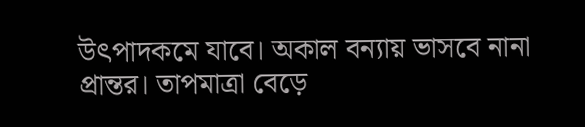উৎপাদকমে যাবে। অকাল বন্যায় ভাসবে নানা প্রান্তর। তাপমাত্রা বেড়ে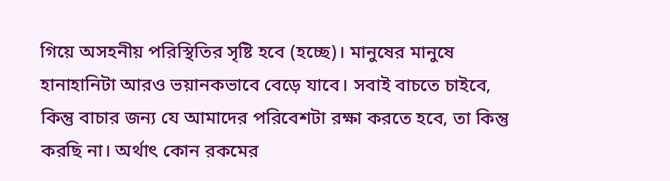গিয়ে অসহনীয় পরিস্থিতির সৃষ্টি হবে (হচ্ছে)। মানুষের মানুষে হানাহানিটা আরও ভয়ানকভাবে বেড়ে যাবে। সবাই বাচতে চাইবে, কিন্তু বাচার জন্য যে আমাদের পরিবেশটা রক্ষা করতে হবে, তা কিন্তু করছি না। অর্থাৎ কোন রকমের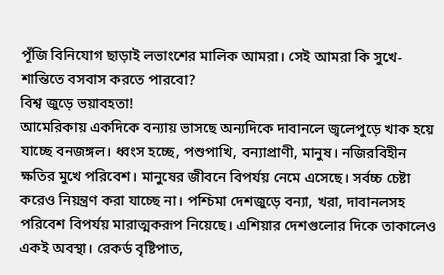পূঁজি বিনিযোগ ছাড়াই লভাংশের মালিক আমরা। সেই আমরা কি সুখে-শান্তিতে বসবাস করতে পারবো?
বিশ্ব জুড়ে ভয়াবহতা!
আমেরিকায় একদিকে বন্যায় ভাসছে অন্যদিকে দাবানলে জ্বলেপুড়ে খাক হয়ে যাচ্ছে বনজঙ্গল। ধ্বংস হচ্ছে, পশুপাখি, বন্যাপ্রাণী, মানুষ। নজিরবিহীন ক্ষতির মুখে পরিবেশ। মানুষের জীবনে বিপর্যয় নেমে এসেছে। সর্বচ্চ চেষ্টা করেও নিয়ন্ত্রণ করা যাচ্ছে না। পশ্চিমা দেশজুড়ে বন্যা, খরা, দাবানলসহ পরিবেশ বিপর্যয় মারাত্মকরূপ নিয়েছে। এশিয়ার দেশগুলোর দিকে তাকালেও একই অবস্থা। রেকর্ড বৃষ্টিপাত,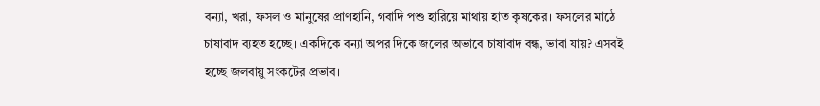বন্যা, খরা, ফসল ও মানুষের প্রাণহানি, গবাদি পশু হারিয়ে মাথায় হাত কৃষকের। ফসলের মাঠে চাষাবাদ ব্যহত হচ্ছে। একদিকে বন্যা অপর দিকে জলের অভাবে চাষাবাদ বন্ধ, ভাবা যায়? এসবই হচ্ছে জলবায়ু সংকটের প্রভাব।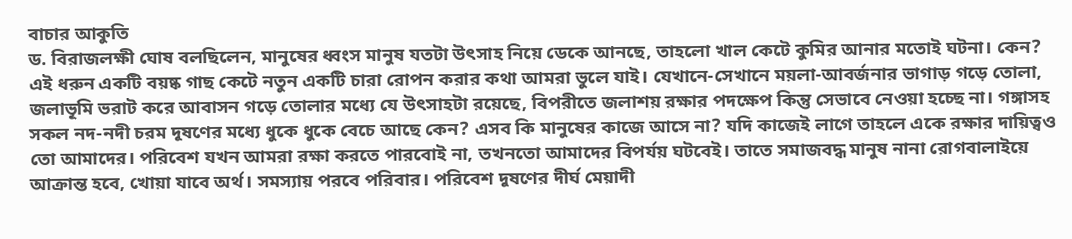বাচার আকুতি
ড. বিরাজলক্ষী ঘোষ বলছিলেন, মানুষের ধ্বংস মানুষ যতটা উৎসাহ নিয়ে ডেকে আনছে, তাহলো খাল কেটে কুমির আনার মতোই ঘটনা। কেন? এই ধরুন একটি বয়ষ্ক গাছ কেটে নতুন একটি চারা রোপন করার কথা আমরা ভুলে যাই। যেখানে-সেখানে ময়লা-আবর্জনার ভাগাড় গড়ে তোলা, জলাভূমি ভরাট করে আবাসন গড়ে তোলার মধ্যে যে উৎসাহটা রয়েছে, বিপরীতে জলাশয় রক্ষার পদক্ষেপ কিন্তু সেভাবে নেওয়া হচ্ছে না। গঙ্গাসহ সকল নদ-নদী চরম দূষণের মধ্যে ধুকে ধুকে বেচে আছে কেন? এসব কি মানুষের কাজে আসে না? যদি কাজেই লাগে তাহলে একে রক্ষার দায়িত্বও তো আমাদের। পরিবেশ যখন আমরা রক্ষা করতে পারবোই না, তখনতো আমাদের বিপর্যয় ঘটবেই। তাতে সমাজবদ্ধ মানুষ নানা রোগবালাইয়ে আক্রান্ত হবে, খোয়া যাবে অর্থ। সমস্যায় পরবে পরিবার। পরিবেশ দূষণের দীর্ঘ মেয়াদী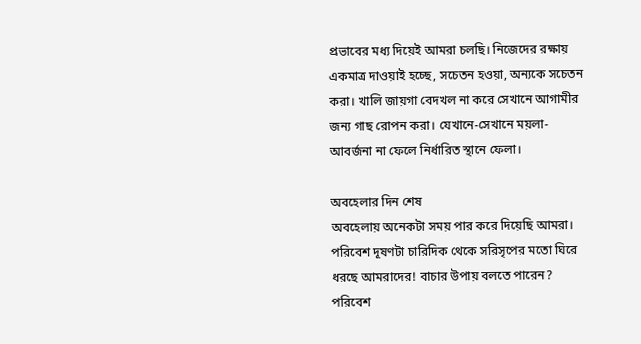প্রভাবের মধ্য দিয়েই আমরা চলছি। নিজেদের রক্ষায় একমাত্র দাওয়াই হচ্ছে, সচেতন হওয়া, অন্যকে সচেতন করা। খালি জায়গা বেদখল না করে সেখানে আগামীর জন্য গাছ রোপন করা। যেখানে-সেখানে ময়লা-আবর্জনা না ফেলে নির্ধারিত স্থানে ফেলা।

অবহেলার দিন শেষ
অবহেলায় অনেকটা সময় পার করে দিয়েছি আমরা। পরিবেশ দূষণটা চারিদিক থেকে সরিসৃপের মতো ঘিরে ধরছে আমরাদের! বাচার উপায় বলতে পারেন? পরিবেশ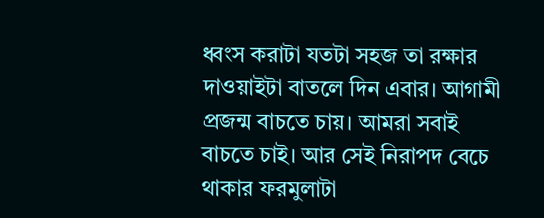ধ্বংস করাটা যতটা সহজ তা রক্ষার দাওয়াইটা বাতলে দিন এবার। আগামী প্রজন্ম বাচতে চায়। আমরা সবাই বাচতে চাই। আর সেই নিরাপদ বেচে থাকার ফরমুলাটা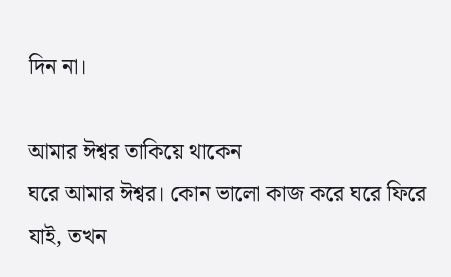দিন না।

আমার ঈশ্বর তাকিয়ে থাকেন
ঘরে আমার ঈশ্বর। কোন ভালো কাজ করে ঘরে ফিরে যাই, তখন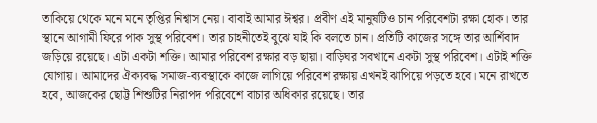তাকিয়ে থেকে মনে মনে তৃপ্তির নিশ্বাস নেয়। বাবাই আমার ঈশ্বর। প্রবীণ এই মানুষটিও চান পরিবেশটা রক্ষা হোক। তার স্থানে আগামী ফিরে পাক সুস্থ পরিবেশ। তার চাহনীতেই বুঝে যাই কি বলতে চান। প্রতিটি কাজের সঙ্গে তার আর্শিবাদ জড়িয়ে রয়েছে। এটা একটা শক্তি। আমার পরিবেশ রক্ষার বড় ছায়া। বাড়িঘর সবখানে একটা সুস্থ পরিবেশ। এটাই শক্তি যোগায়। আমাদের ঐক্যবদ্ধ সমাজ-ব্যবস্থাকে কাজে লাগিয়ে পরিবেশ রক্ষায় এখনই ঝাপিয়ে পড়তে হবে। মনে রাখতে হবে, আজকের ছোট্ট শিশুটির নিরাপদ পরিবেশে বাচার অধিকার রয়েছে। তার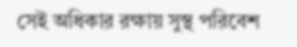সেই অধিকার রক্ষায় সুস্থ পরিবেশ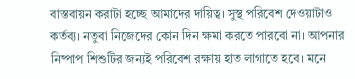বাস্তবায়ন করাটা হচ্ছে আমাদের দায়িত্ব। সুস্থ পরিবেশ দেওয়াটাও কর্তব্য। নতুবা নিজেদের কোন দিন ক্ষমা করতে পারবো না। আপনার নিষ্পাপ শিশুটির জন্যই পরিবেশ রক্ষায় হাত লাগাতে হবে। মনে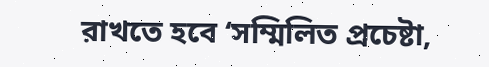রাখতে হবে ‘সম্মিলিত প্রচেষ্টা,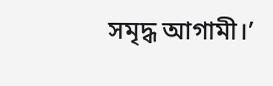সমৃদ্ধ আগামী।’